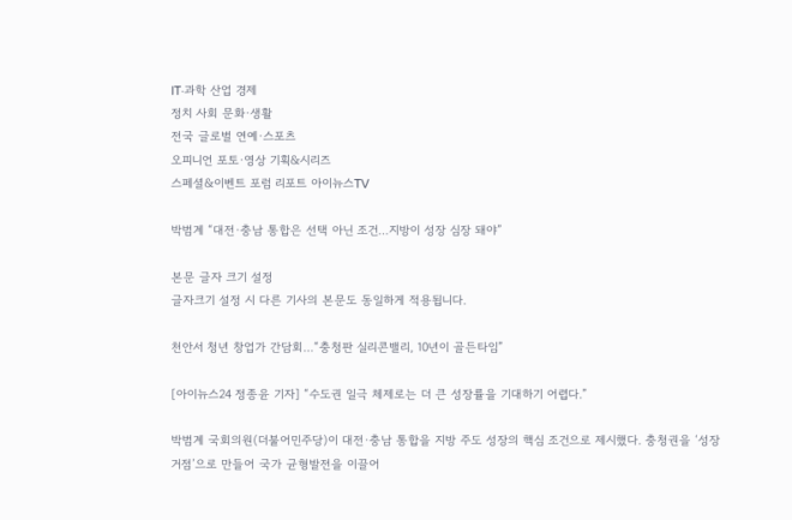IT·과학 산업 경제
정치 사회 문화·생활
전국 글로벌 연예·스포츠
오피니언 포토·영상 기획&시리즈
스페셜&이벤트 포럼 리포트 아이뉴스TV

박범계 “대전·충남 통합은 선택 아닌 조건…지방이 성장 심장 돼야”

본문 글자 크기 설정
글자크기 설정 시 다른 기사의 본문도 동일하게 적용됩니다.

천안서 청년 창업가 간담회…“충청판 실리콘밸리, 10년이 골든타임”

[아이뉴스24 정종윤 기자] “수도권 일극 체제로는 더 큰 성장률을 기대하기 어렵다.”

박범계 국회의원(더불어민주당)이 대전·충남 통합을 지방 주도 성장의 핵심 조건으로 제시했다. 충청권을 ‘성장 거점’으로 만들어 국가 균형발전을 이끌어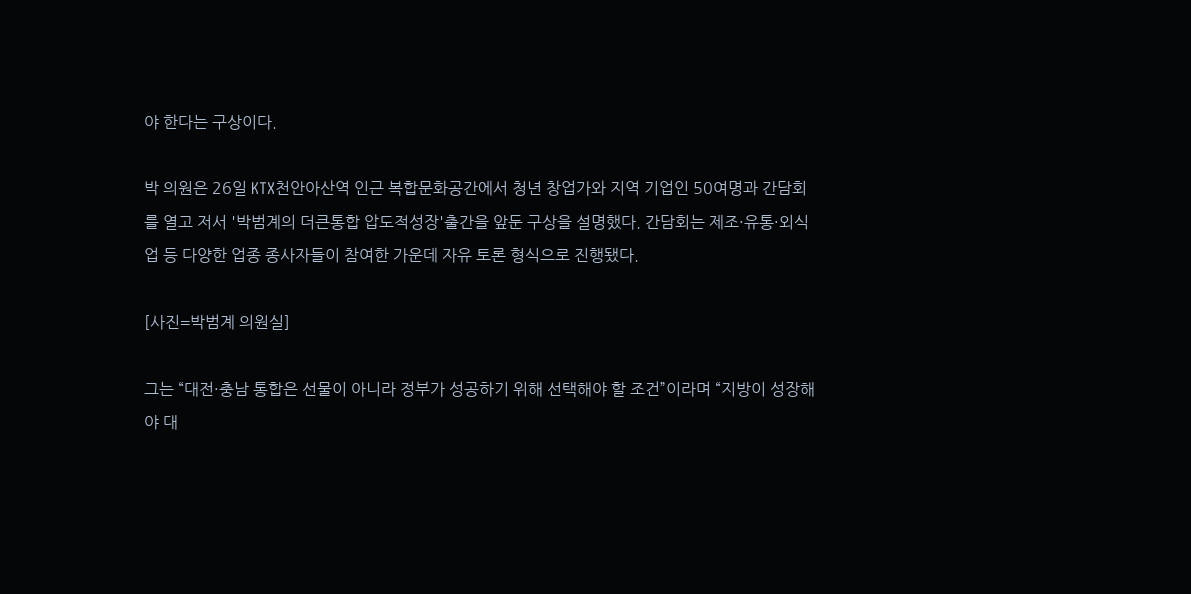야 한다는 구상이다.

박 의원은 26일 KTX천안아산역 인근 복합문화공간에서 청년 창업가와 지역 기업인 50여명과 간담회를 열고 저서 '박범계의 더큰통합 압도적성장'출간을 앞둔 구상을 설명했다. 간담회는 제조·유통·외식업 등 다양한 업종 종사자들이 참여한 가운데 자유 토론 형식으로 진행됐다.

[사진=박범계 의원실]

그는 “대전·충남 통합은 선물이 아니라 정부가 성공하기 위해 선택해야 할 조건”이라며 “지방이 성장해야 대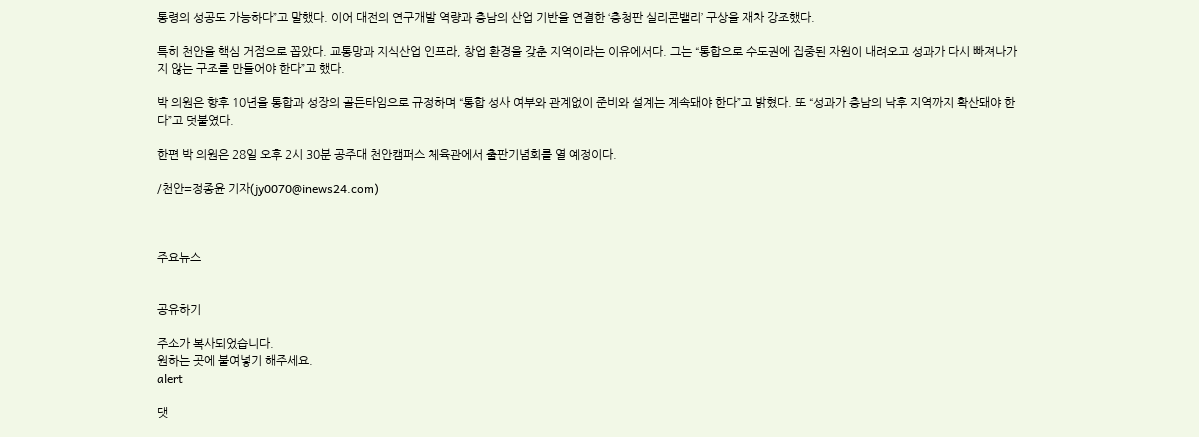통령의 성공도 가능하다”고 말했다. 이어 대전의 연구개발 역량과 충남의 산업 기반을 연결한 ‘충청판 실리콘밸리’ 구상을 재차 강조했다.

특히 천안을 핵심 거점으로 꼽았다. 교통망과 지식산업 인프라, 창업 환경을 갖춘 지역이라는 이유에서다. 그는 “통합으로 수도권에 집중된 자원이 내려오고 성과가 다시 빠져나가지 않는 구조를 만들어야 한다”고 했다.

박 의원은 향후 10년을 통합과 성장의 골든타임으로 규정하며 “통합 성사 여부와 관계없이 준비와 설계는 계속돼야 한다”고 밝혔다. 또 “성과가 충남의 낙후 지역까지 확산돼야 한다”고 덧붙였다.

한편 박 의원은 28일 오후 2시 30분 공주대 천안캠퍼스 체육관에서 출판기념회를 열 예정이다.

/천안=정종윤 기자(jy0070@inews24.com)



주요뉴스


공유하기

주소가 복사되었습니다.
원하는 곳에 붙여넣기 해주세요.
alert

댓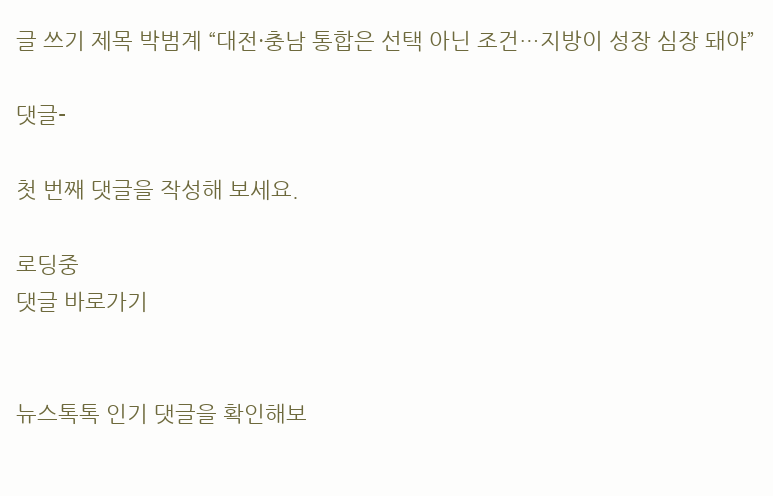글 쓰기 제목 박범계 “대전·충남 통합은 선택 아닌 조건…지방이 성장 심장 돼야”

댓글-

첫 번째 댓글을 작성해 보세요.

로딩중
댓글 바로가기


뉴스톡톡 인기 댓글을 확인해보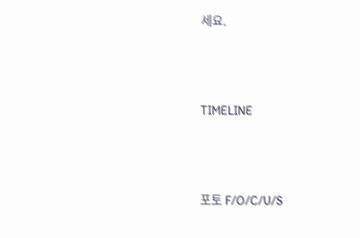세요.



TIMELINE



포토 F/O/C/U/S